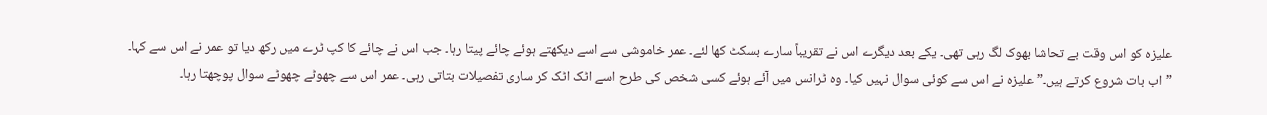علیزہ کو اس وقت بے تحاشا بھوک لگ رہی تھی۔ یکے بعد دیگرے اس نے تقریباً سارے بسکٹ کھا لئے۔ عمر خاموشی سے اسے دیکھتے ہوئے چائے پیتا رہا۔ جب اس نے چائے کا کپ ٹرے میں رکھ دیا تو عمر نے اس سے کہا۔
”اب بات شروع کرتے ہیں۔” علیزہ نے اس سے کوئی سوال نہیں کیا۔ وہ ٹرانس میں آئے ہوئے کسی شخص کی طرح اسے اٹک اٹک کر ساری تفصیلات بتاتی رہی۔ عمر اس سے چھوٹے چھوٹے سوال پوچھتا رہا۔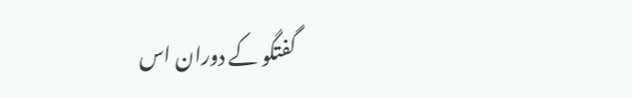گفتگو کے دوران اس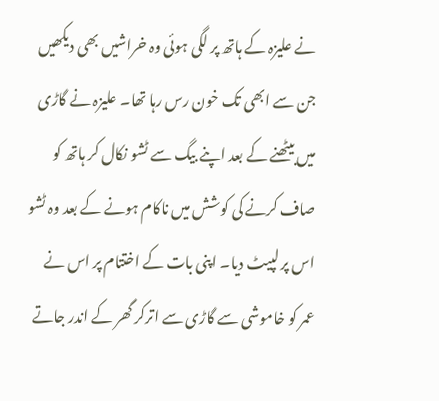نے علیزہ کے ہاتھ پر لگی ہوئی وہ خراشیں بھی دیکھیں جن سے ابھی تک خون رس رہا تھا۔ علیزہ نے گاڑی میں بیٹھنے کے بعد اپنے بیگ سے ٹشو نکال کر ہاتھ کو صاف کرنے کی کوشش میں ناکام ہونے کے بعد وہ ٹشو اس پر لپیٹ دیا۔ اپنی بات کے اختتام پر اس نے عمر کو خاموشی سے گاڑی سے اترکر گھر کے اندر جاتے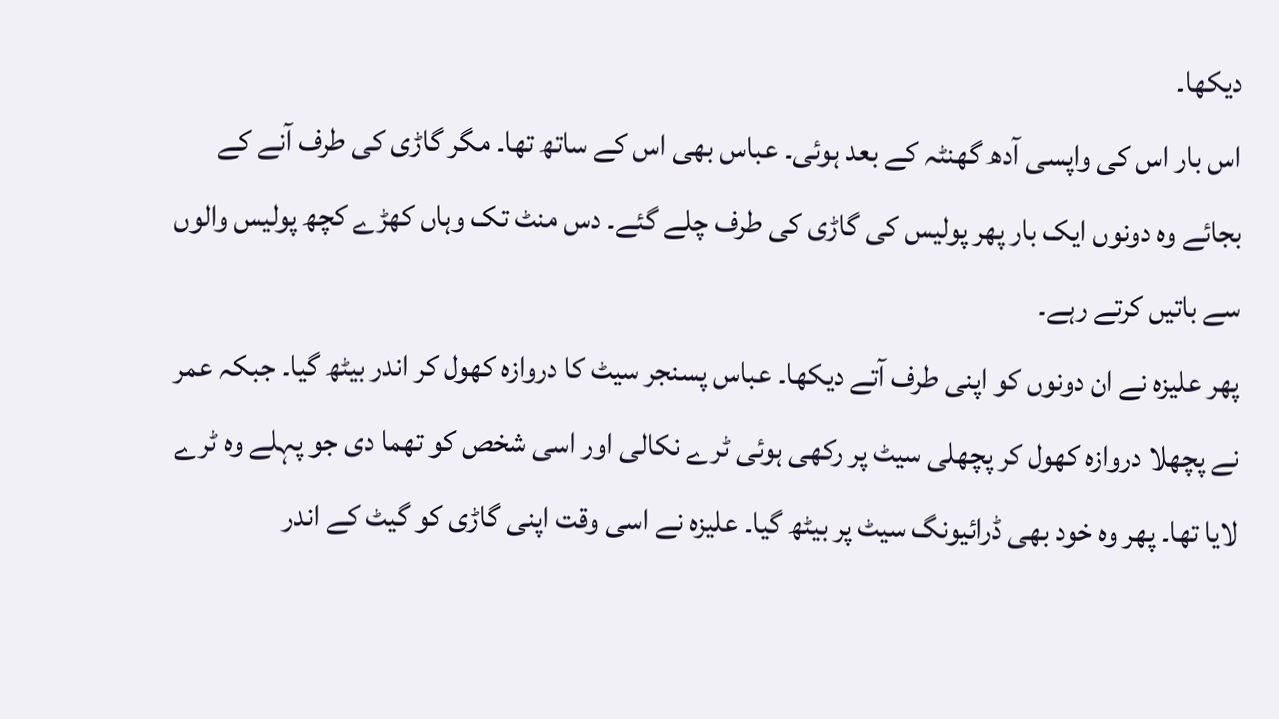دیکھا۔
اس بار اس کی واپسی آدھ گھنٹہ کے بعد ہوئی۔ عباس بھی اس کے ساتھ تھا۔ مگر گاڑی کی طرف آنے کے بجائے وہ دونوں ایک بار پھر پولیس کی گاڑی کی طرف چلے گئے۔ دس منٹ تک وہاں کھڑے کچھ پولیس والوں سے باتیں کرتے رہے۔
پھر علیزہ نے ان دونوں کو اپنی طرف آتے دیکھا۔ عباس پسنجر سیٹ کا دروازہ کھول کر اندر بیٹھ گیا۔ جبکہ عمر نے پچھلا دروازہ کھول کر پچھلی سیٹ پر رکھی ہوئی ٹرے نکالی اور اسی شخص کو تھما دی جو پہلے وہ ٹرے لایا تھا۔ پھر وہ خود بھی ڈرائیونگ سیٹ پر بیٹھ گیا۔ علیزہ نے اسی وقت اپنی گاڑی کو گیٹ کے اندر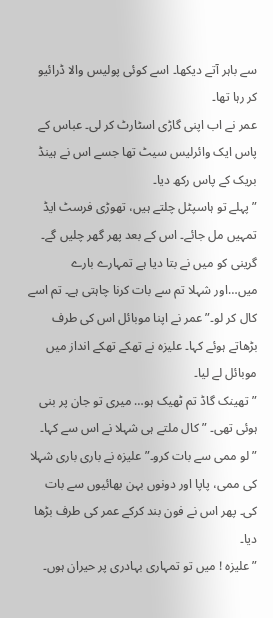سے باہر آتے دیکھا۔ اسے کوئی پولیس والا ڈرائیو کر رہا تھا۔
عمر نے اب اپنی گاڑی اسٹارٹ کر لی۔ عباس کے پاس ایک وائرلیس سیٹ تھا جسے اس نے ہینڈ بریک کے پاس رکھ دیا۔
”پہلے تو ہاسپٹل چلتے ہیں، تھوڑی فرسٹ ایڈ تمہیں مل جائے۔ اس کے بعد پھر گھر چلیں گے۔ گرینی کو میں نے بتا دیا ہے تمہارے بارے میں…اور شہلا تم سے بات کرنا چاہتی ہے۔ تم اسے کال کر لو۔”عمر نے اپنا موبائل اس کی طرف بڑھاتے ہوئے کہا۔ علیزہ نے تھکے تھکے انداز میں موبائل لے لیا۔
”تھینک گاڈ تم ٹھیک ہو… میری تو جان پر بنی ہوئی تھی۔ ” کال ملتے ہی شہلا نے اس سے کہا۔
”لو ممی سے بات کرو۔” علیزہ نے باری باری شہلا کی ممی، پاپا اور دونوں بہن بھائیوں سے بات کی۔ پھر اس نے فون بند کرکے عمر کی طرف بڑھا دیا۔
”علیزہ ! میں تو تمہاری بہادری پر حیران ہوں۔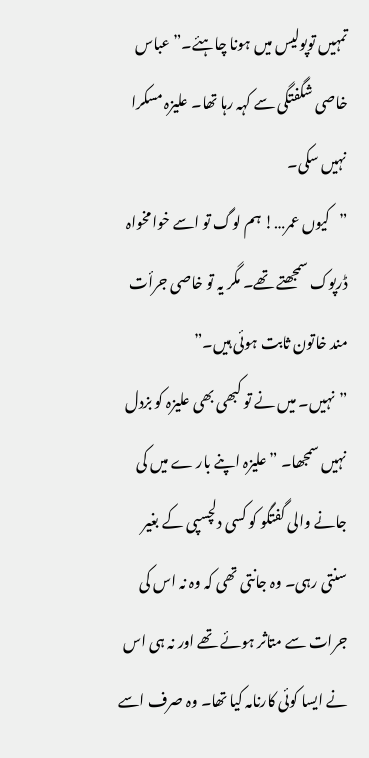تمہیں توپولیس میں ہونا چاہئے۔” عباس خاصی شگفتگی سے کہہ رہا تھا۔ علیزہ مسکرا نہیں سکی۔
”کیوں عمر…! ہم لوگ تو اسے خوامخواہ ڈرپوک سمجھتے تھے۔ مگر یہ تو خاصی جرأت مند خاتون ثابت ہوئی ہیں۔”
”نہیں۔ میں نے تو کبھی بھی علیزہ کو بزدل نہیں سمجھا۔ ” علیزہ اپنے بار ے میں کی جانے والی گفتگو کو کسی دلچسپی کے بغیر سنتی رہی۔ وہ جانتی تھی کہ وہ نہ اس کی جرات سے متاثر ہوئے تھے اور نہ ہی اس نے ایسا کوئی کارنامہ کیا تھا۔ وہ صرف اسے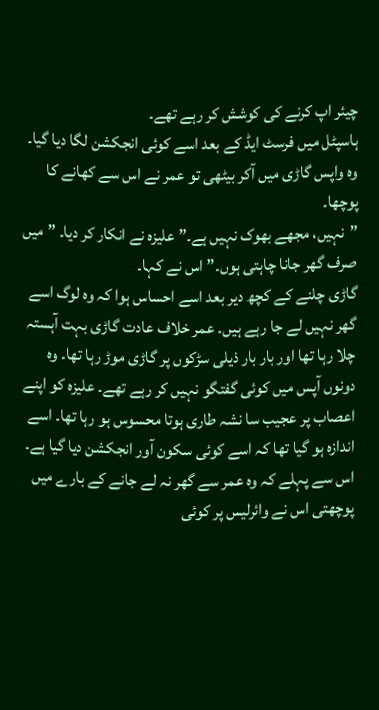چیئر اپ کرنے کی کوشش کر رہے تھے۔
ہاسپٹل میں فرسٹ ایڈ کے بعد اسے کوئی انجکشن لگا دیا گیا۔ وہ واپس گاڑی میں آکر بیٹھی تو عمر نے اس سے کھانے کا پوچھا۔
”نہیں، مجھے بھوک نہیں ہے۔” علیزہ نے انکار کر دیا۔ ”میں صرف گھر جانا چاہتی ہوں۔” اس نے کہا۔
گاڑی چلنے کے کچھ دیر بعد اسے احساس ہوا کہ وہ لوگ اسے گھر نہیں لے جا رہے ہیں۔ عمر خلاف عادت گاڑی بہت آہستہ چلا رہا تھا اور بار بار ذیلی سڑکوں پر گاڑی موڑ رہا تھا۔ وہ دونوں آپس میں کوئی گفتگو نہیں کر رہے تھے۔ علیزہ کو اپنے اعصاب پر عجیب سا نشہ طاری ہوتا محسوس ہو رہا تھا۔ اسے اندازہ ہو گیا تھا کہ اسے کوئی سکون آور انجکشن دیا گیا ہے۔
اس سے پہلے کہ وہ عمر سے گھر نہ لے جانے کے بارے میں پوچھتی اس نے وائرلیس پر کوئی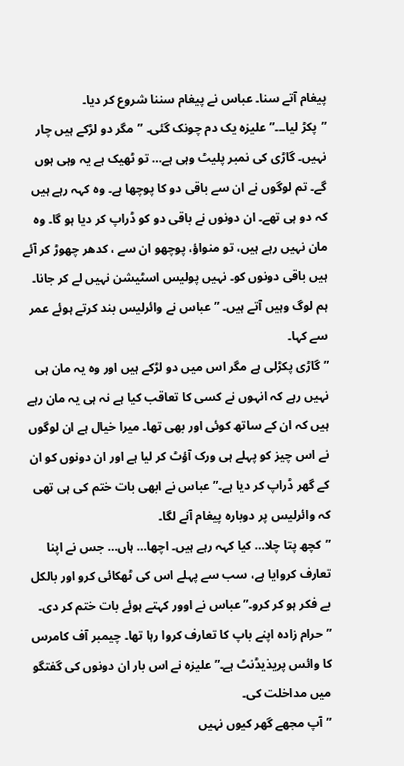پیغام آتے سنا۔ عباس نے پیغام سننا شروع کر دیا۔
”پکڑ لیا۔۔۔” علیزہ یک دم چونک گئی۔ ”مگر دو لڑکے ہیں چار نہیں۔ گاڑی کی نمبر پلیٹ وہی ہے… تو ٹھیک ہے یہ وہی ہوں گے۔ تم لوگوں نے ان سے باقی دو کا پوچھا ہے۔ وہ کہہ رہے ہیں کہ دو ہی تھے۔ ان دونوں نے باقی دو کو ڈراپ کر دیا ہو گا۔ وہ مان نہیں رہے ہیں، تو منواؤ، پوچھو ان سے ، کدھر چھوڑ کر آئے ہیں باقی دونوں کو۔ نہیں پولیس اسٹیشن نہیں لے کر جانا۔ ہم لوگ وہیں آتے ہیں۔ ” عباس نے وائرلیس بند کرتے ہوئے عمر سے کہا۔
”گاڑی پکڑلی ہے مگر اس میں دو لڑکے ہیں اور وہ یہ مان ہی نہیں رہے کہ انہوں نے کسی کا تعاقب کیا ہے نہ ہی یہ مان رہے ہیں کہ ان کے ساتھ کوئی اور بھی تھا۔ میرا خیال ہے ان لوگوں نے اس چیز کو پہلے ہی ورک آؤٹ کر لیا ہے اور ان دونوں کو ان کے گھر ڈراپ کر دیا ہے۔” عباس نے ابھی بات ختم کی ہی تھی کہ وائرلیس پر دوبارہ پیغام آنے لگا۔
”کچھ پتا چلا… کیا کہہ رہے ہیں۔ اچھا… ہاں… جس نے اپنا تعارف کروایا ہے، سب سے پہلے اس کی ٹھکائی کرو اور بالکل بے فکر ہو کر کرو۔” عباس نے اوور کہتے ہوئے بات ختم کر دی۔
”حرام زادہ اپنے باپ کا تعارف کروا رہا تھا۔ چیمبر آف کامرس کا وائس پریذیڈنٹ ہے۔” علیزہ نے اس بار ان دونوں کی گفتگو میں مداخلت کی۔
”آپ مجھے گھر کیوں نہیں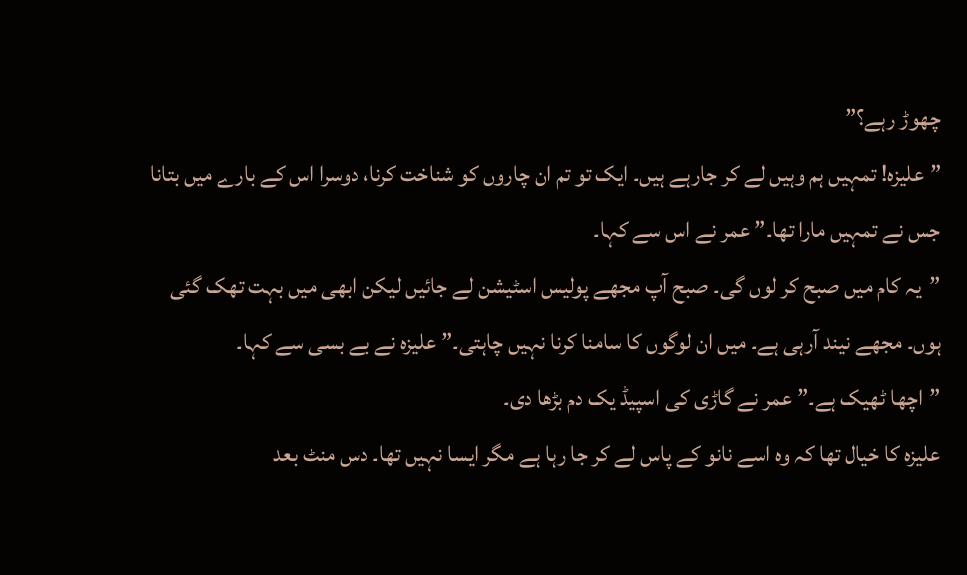چھوڑ رہے؟”
”علیزہ! تمہیں ہم وہیں لے کر جارہے ہیں۔ ایک تو تم ان چاروں کو شناخت کرنا، دوسرا اس کے بارے میں بتانا جس نے تمہیں مارا تھا۔” عمر نے اس سے کہا۔
”یہ کام میں صبح کر لوں گی۔ صبح آپ مجھے پولیس اسٹیشن لے جائیں لیکن ابھی میں بہت تھک گئی ہوں۔ مجھے نیند آرہی ہے۔ میں ان لوگوں کا سامنا کرنا نہیں چاہتی۔” علیزہ نے بے بسی سے کہا۔
”اچھا ٹھیک ہے۔” عمر نے گاڑی کی اسپیڈ یک دم بڑھا دی۔
علیزہ کا خیال تھا کہ وہ اسے نانو کے پاس لے کر جا رہا ہے مگر ایسا نہیں تھا۔ دس منٹ بعد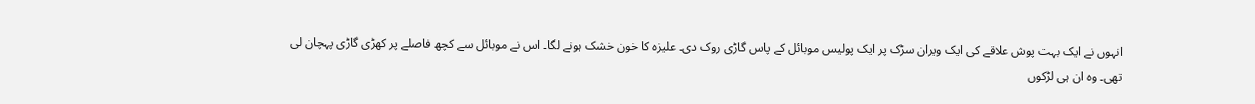انہوں نے ایک بہت پوش علاقے کی ایک ویران سڑک پر ایک پولیس موبائل کے پاس گاڑی روک دی۔ علیزہ کا خون خشک ہونے لگا۔ اس نے موبائل سے کچھ فاصلے پر کھڑی گاڑی پہچان لی تھی۔ وہ ان ہی لڑکوں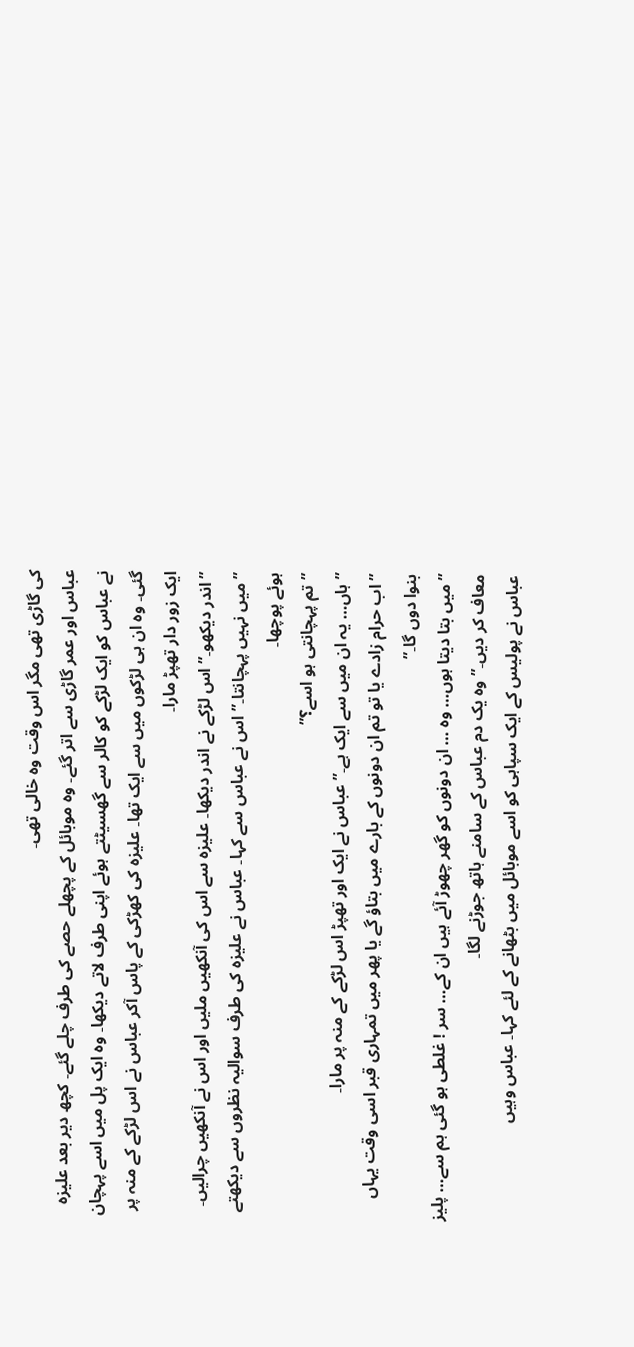کی گاڑی تھی مگر اس وقت وہ خالی تھی۔
عباس اور عمر گاڑی سے اتر گئے۔ وہ موبائل کے پچھلے حصے کی طرف چلے گئے۔ کچھ دیر بعد علیزہ نے عباس کو ایک لڑکے کو کالر سے گھسیٹتے ہوئے اپنی طرف لاتے دیکھا۔ وہ ایک پل میں اسے پہچان گئی۔ وہ ان ہی لڑکوں میں سے ایک تھا۔ علیزہ کی کھڑکی کے پاس آکر عباس نے اس لڑکے کے منہ پر ایک زور دار تھپڑ مارا۔
”اندر دیکھو۔” اس لڑکے نے اندر دیکھا۔ علیزہ سے اس کی آنکھیں ملیں اور اس نے آنکھیں چرالیں۔
”میں نہیں پہچانتا۔” اس نے عباس سے کہا۔ عباس نے علیزہ کی طرف سوالیہ نظروں سے دیکھتے ہوئے پوچھا۔
”تم پہچانتی ہو اسے؟”
”ہاں… یہ ان میں سے ایک ہے۔” عباس نے ایک اور تھپڑ اس لڑکے کے منہ پر مارا۔
”اب حرام زادے یا تو تم ان دونوں کے بارے میں بتاؤ گے یا پھر میں تمہاری قبر اسی وقت یہاں بنوا دوں گا۔”
”میں بتا دیتا ہوں… وہ … ان دونوں کو گھر چھوڑ آئے ہیں ان کے… سر ! غلطی ہو گئی ہم سے… پلیز معاف کر دیں۔” وہ یک دم عباس کے سامنے ہاتھ جوڑنے لگا۔
عباس نے پولیس کے ایک سپاہی کو اسے موبائل میں بٹھانے کے لئے کہا۔ عباس وہیں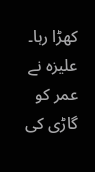کھڑا رہا۔ علیزہ نے عمر کو گاڑی کی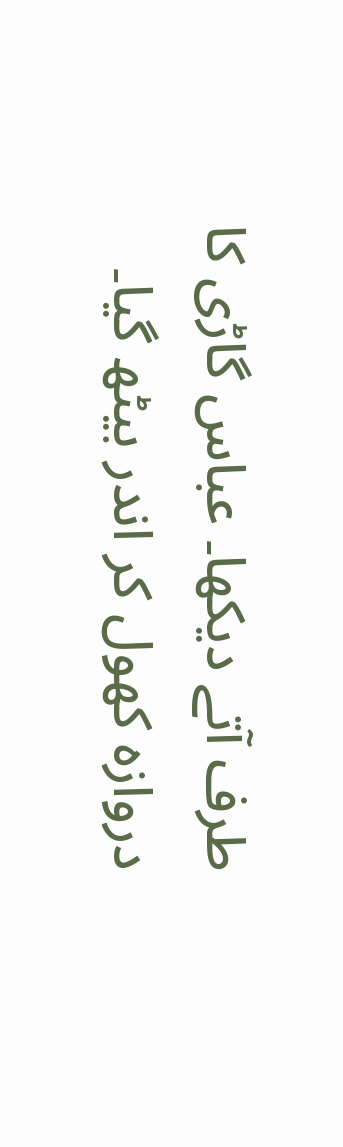طرف آتے دیکھا۔ عباس گاڑی کا دروازہ کھول کر اندر بیٹھ گیا۔